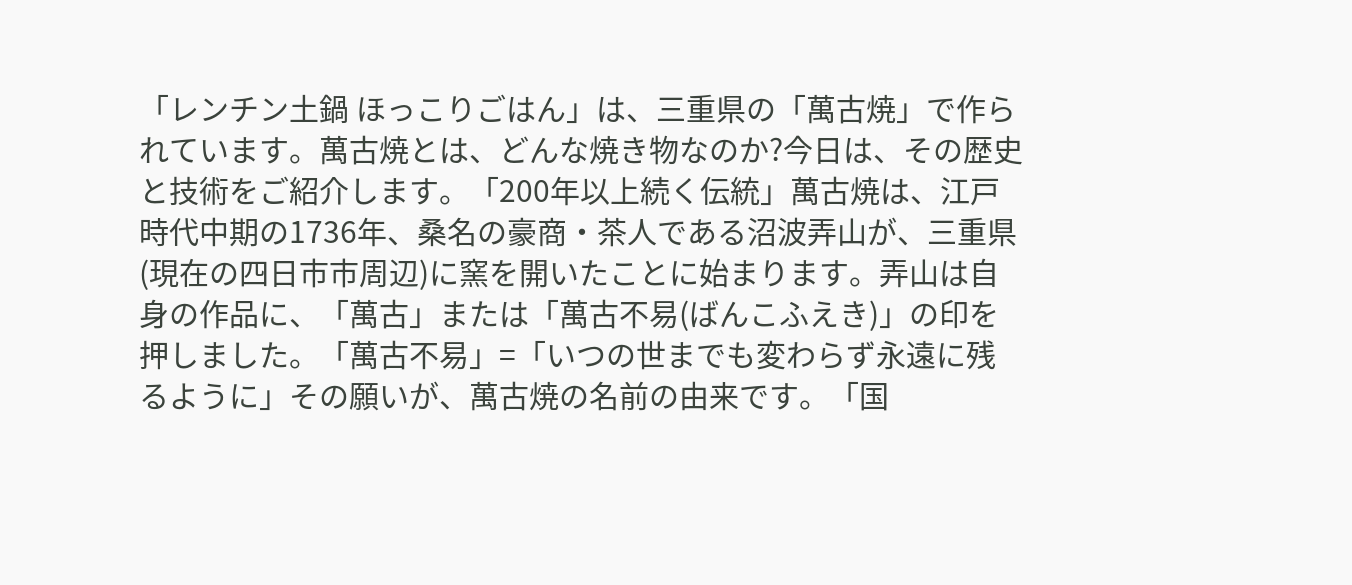「レンチン土鍋 ほっこりごはん」は、三重県の「萬古焼」で作られています。萬古焼とは、どんな焼き物なのか?今日は、その歴史と技術をご紹介します。「200年以上続く伝統」萬古焼は、江戸時代中期の1736年、桑名の豪商・茶人である沼波弄山が、三重県(現在の四日市市周辺)に窯を開いたことに始まります。弄山は自身の作品に、「萬古」または「萬古不易(ばんこふえき)」の印を押しました。「萬古不易」=「いつの世までも変わらず永遠に残るように」その願いが、萬古焼の名前の由来です。「国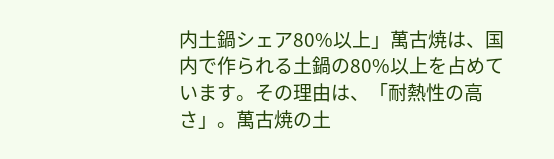内土鍋シェア80%以上」萬古焼は、国内で作られる土鍋の80%以上を占めています。その理由は、「耐熱性の高さ」。萬古焼の土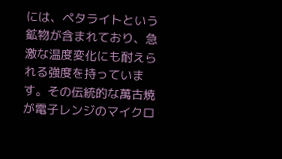には、ペタライトという鉱物が含まれており、急激な温度変化にも耐えられる強度を持っています。その伝統的な萬古焼が電子レンジのマイクロ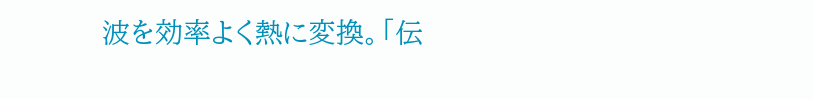波を効率よく熱に変換。「伝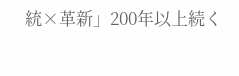統×革新」200年以上続く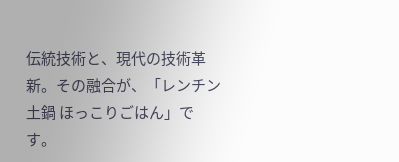伝統技術と、現代の技術革新。その融合が、「レンチン土鍋 ほっこりごはん」です。